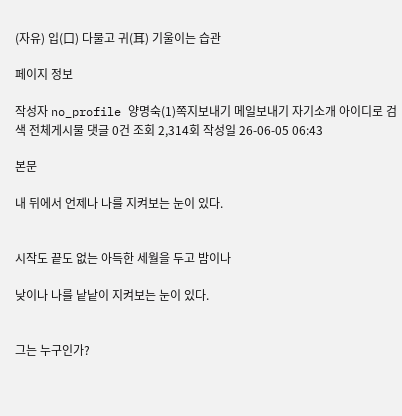(자유) 입(口) 다물고 귀(耳) 기울이는 습관

페이지 정보

작성자 no_profile 양명숙(1)쪽지보내기 메일보내기 자기소개 아이디로 검색 전체게시물 댓글 0건 조회 2,314회 작성일 26-06-05 06:43

본문

내 뒤에서 언제나 나를 지켜보는 눈이 있다.


시작도 끝도 없는 아득한 세월을 두고 밤이나

낮이나 나를 낱낱이 지켜보는 눈이 있다.


그는 누구인가?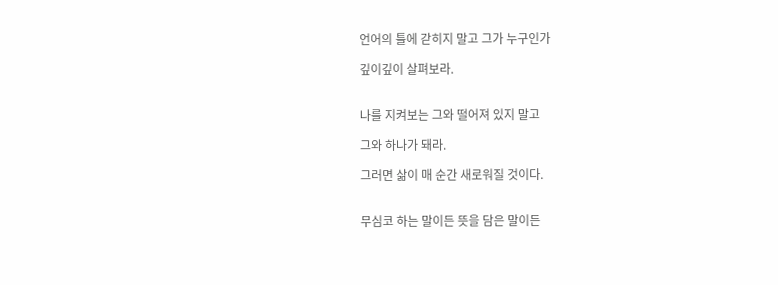언어의 틀에 갇히지 말고 그가 누구인가

깊이깊이 살펴보라.


나를 지켜보는 그와 떨어져 있지 말고

그와 하나가 돼라.

그러면 삶이 매 순간 새로워질 것이다.


무심코 하는 말이든 뜻을 담은 말이든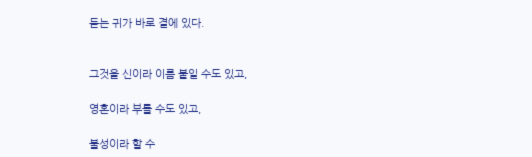듣는 귀가 바로 곁에 있다.


그것을 신이라 이름 붙일 수도 있고,

영혼이라 부를 수도 있고,

불성이라 할 수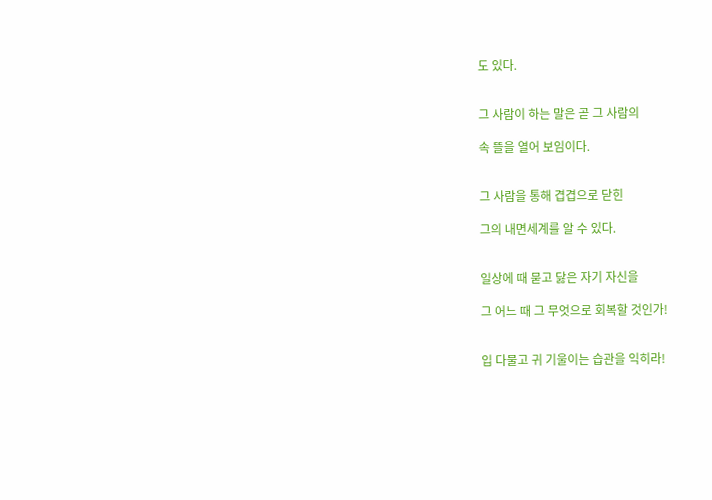도 있다.


그 사람이 하는 말은 곧 그 사람의

속 뜰을 열어 보임이다.


그 사람을 통해 겹겹으로 닫힌

그의 내면세계를 알 수 있다.


일상에 때 묻고 닳은 자기 자신을

그 어느 때 그 무엇으로 회복할 것인가!


입 다물고 귀 기울이는 습관을 익히라!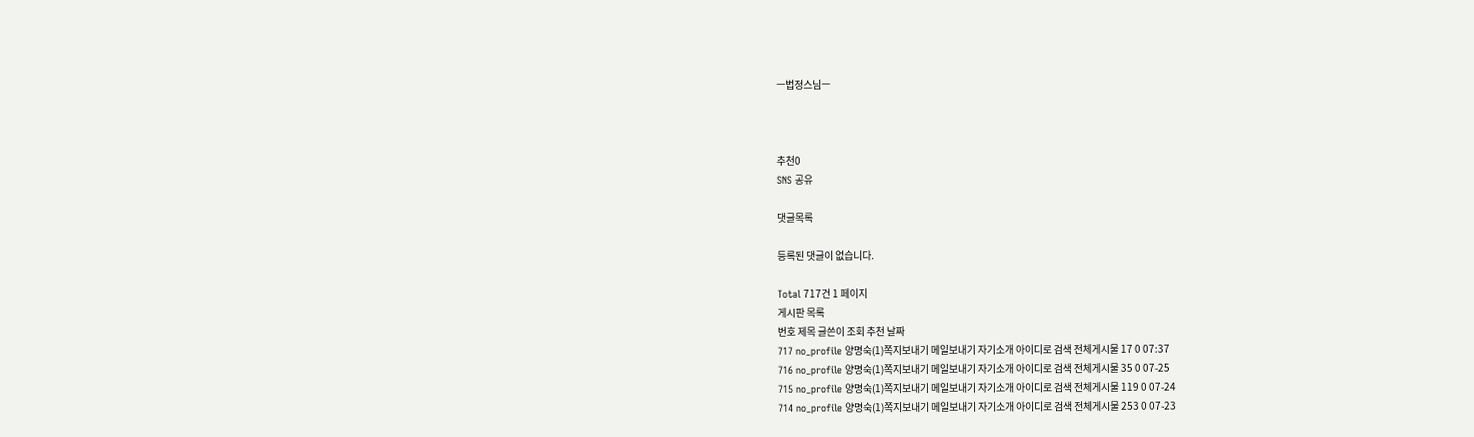ㅡ법정스님ㅡ



추천0
SNS 공유

댓글목록

등록된 댓글이 없습니다.

Total 717건 1 페이지
게시판 목록
번호 제목 글쓴이 조회 추천 날짜
717 no_profile 양명숙(1)쪽지보내기 메일보내기 자기소개 아이디로 검색 전체게시물 17 0 07:37
716 no_profile 양명숙(1)쪽지보내기 메일보내기 자기소개 아이디로 검색 전체게시물 35 0 07-25
715 no_profile 양명숙(1)쪽지보내기 메일보내기 자기소개 아이디로 검색 전체게시물 119 0 07-24
714 no_profile 양명숙(1)쪽지보내기 메일보내기 자기소개 아이디로 검색 전체게시물 253 0 07-23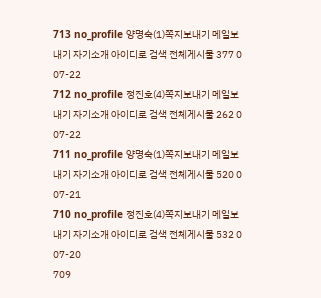713 no_profile 양명숙(1)쪽지보내기 메일보내기 자기소개 아이디로 검색 전체게시물 377 0 07-22
712 no_profile 정진호(4)쪽지보내기 메일보내기 자기소개 아이디로 검색 전체게시물 262 0 07-22
711 no_profile 양명숙(1)쪽지보내기 메일보내기 자기소개 아이디로 검색 전체게시물 520 0 07-21
710 no_profile 정진호(4)쪽지보내기 메일보내기 자기소개 아이디로 검색 전체게시물 532 0 07-20
709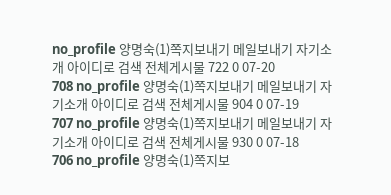no_profile 양명숙(1)쪽지보내기 메일보내기 자기소개 아이디로 검색 전체게시물 722 0 07-20
708 no_profile 양명숙(1)쪽지보내기 메일보내기 자기소개 아이디로 검색 전체게시물 904 0 07-19
707 no_profile 양명숙(1)쪽지보내기 메일보내기 자기소개 아이디로 검색 전체게시물 930 0 07-18
706 no_profile 양명숙(1)쪽지보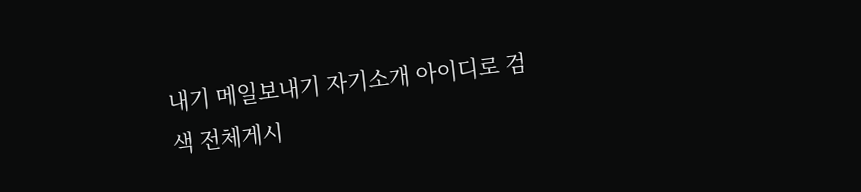내기 메일보내기 자기소개 아이디로 검색 전체게시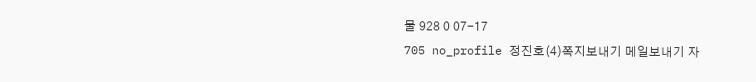물 928 0 07-17
705 no_profile 정진호(4)쪽지보내기 메일보내기 자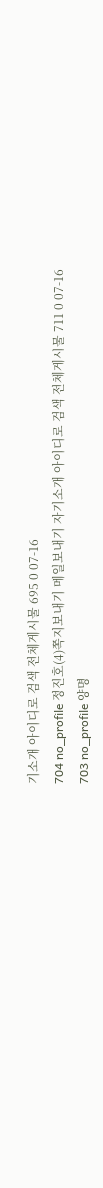기소개 아이디로 검색 전체게시물 695 0 07-16
704 no_profile 정진호(4)쪽지보내기 메일보내기 자기소개 아이디로 검색 전체게시물 711 0 07-16
703 no_profile 양명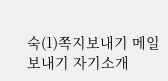숙(1)쪽지보내기 메일보내기 자기소개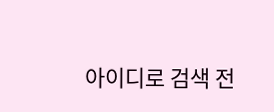아이디로 검색 전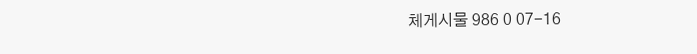체게시물 986 0 07-16